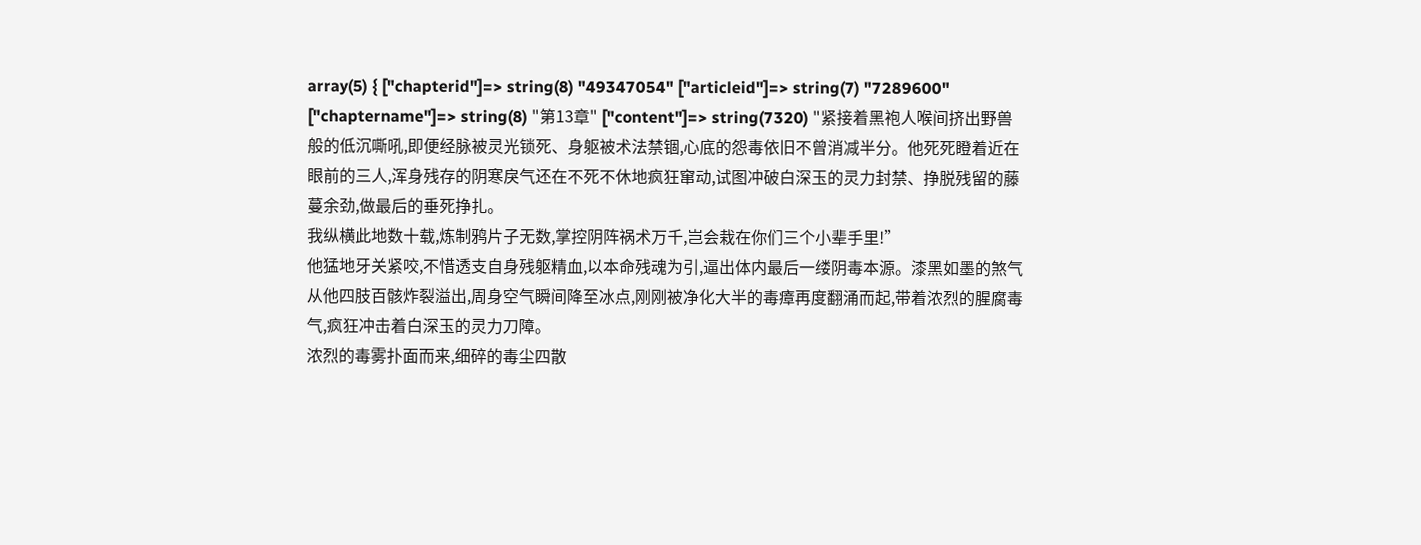array(5) { ["chapterid"]=> string(8) "49347054" ["articleid"]=> string(7) "7289600" ["chaptername"]=> string(8) "第13章" ["content"]=> string(7320) "紧接着黑袍人喉间挤出野兽般的低沉嘶吼,即便经脉被灵光锁死、身躯被术法禁锢,心底的怨毒依旧不曾消减半分。他死死瞪着近在眼前的三人,浑身残存的阴寒戾气还在不死不休地疯狂窜动,试图冲破白深玉的灵力封禁、挣脱残留的藤蔓余劲,做最后的垂死挣扎。
我纵横此地数十载,炼制鸦片子无数,掌控阴阵祸术万千,岂会栽在你们三个小辈手里!”
他猛地牙关紧咬,不惜透支自身残躯精血,以本命残魂为引,逼出体内最后一缕阴毒本源。漆黑如墨的煞气从他四肢百骸炸裂溢出,周身空气瞬间降至冰点,刚刚被净化大半的毒瘴再度翻涌而起,带着浓烈的腥腐毒气,疯狂冲击着白深玉的灵力刀障。
浓烈的毒雾扑面而来,细碎的毒尘四散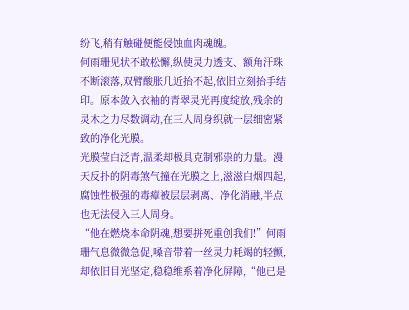纷飞,稍有触碰便能侵蚀血肉魂魄。
何雨珊见状不敢松懈,纵使灵力透支、额角汗珠不断滚落,双臂酸胀几近抬不起,依旧立刻抬手结印。原本敛入衣袖的青翠灵光再度绽放,残余的灵木之力尽数调动,在三人周身织就一层细密紧致的净化光膜。
光膜莹白泛青,温柔却极具克制邪祟的力量。漫天反扑的阴毒煞气撞在光膜之上,滋滋白烟四起,腐蚀性极强的毒瘴被层层剥离、净化消融,半点也无法侵入三人周身。
“他在燃烧本命阴魂,想要拼死重创我们!”何雨珊气息微微急促,嗓音带着一丝灵力耗竭的轻颤,却依旧目光坚定,稳稳维系着净化屏障,“他已是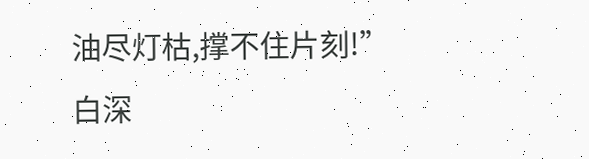油尽灯枯,撑不住片刻!”
白深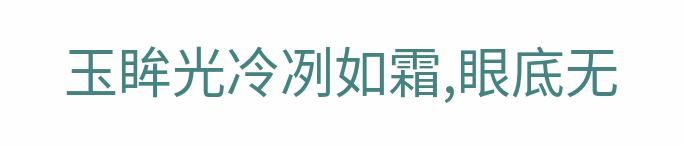玉眸光冷冽如霜,眼底无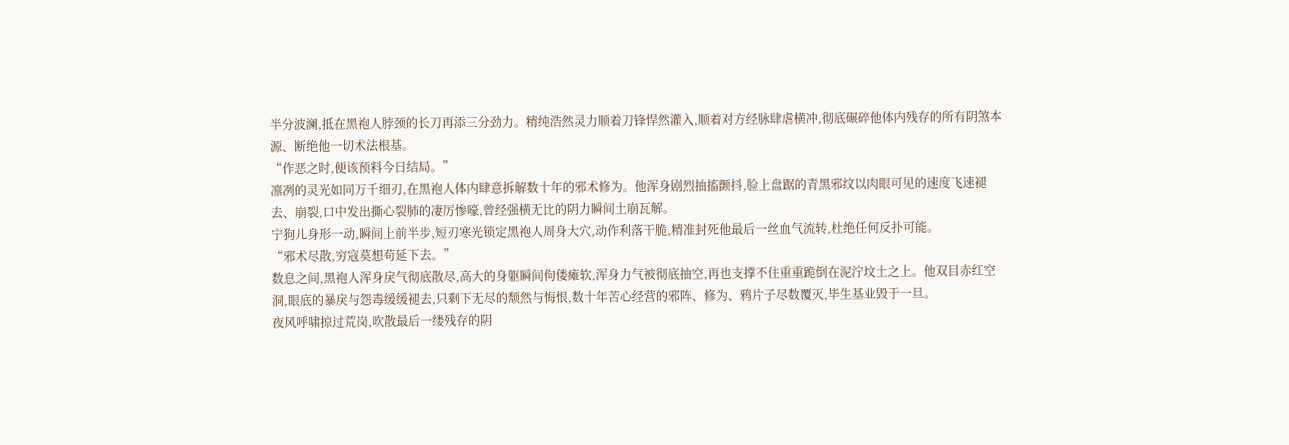半分波澜,抵在黑袍人脖颈的长刀再添三分劲力。精纯浩然灵力顺着刀锋悍然灌入,顺着对方经脉肆虐横冲,彻底碾碎他体内残存的所有阴煞本源、断绝他一切术法根基。
“作恶之时,便该预料今日结局。”
凛冽的灵光如同万千细刃,在黑袍人体内肆意拆解数十年的邪术修为。他浑身剧烈抽搐颤抖,脸上盘踞的青黑邪纹以肉眼可见的速度飞速褪去、崩裂,口中发出撕心裂肺的凄厉惨嚎,曾经强横无比的阴力瞬间土崩瓦解。
宁狗儿身形一动,瞬间上前半步,短刃寒光锁定黑袍人周身大穴,动作利落干脆,精准封死他最后一丝血气流转,杜绝任何反扑可能。
“邪术尽散,穷寇莫想苟延下去。”
数息之间,黑袍人浑身戾气彻底散尽,高大的身躯瞬间佝偻瘫软,浑身力气被彻底抽空,再也支撑不住重重跪倒在泥泞坟土之上。他双目赤红空洞,眼底的暴戾与怨毒缓缓褪去,只剩下无尽的颓然与悔恨,数十年苦心经营的邪阵、修为、鸦片子尽数覆灭,毕生基业毁于一旦。
夜风呼啸掠过荒岗,吹散最后一缕残存的阴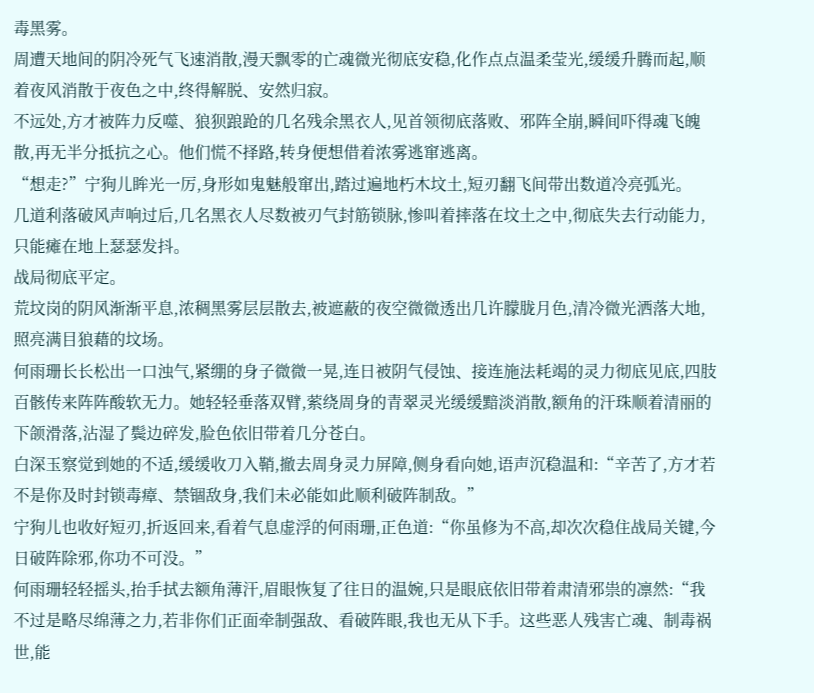毒黑雾。
周遭天地间的阴冷死气飞速消散,漫天飘零的亡魂微光彻底安稳,化作点点温柔莹光,缓缓升腾而起,顺着夜风消散于夜色之中,终得解脱、安然归寂。
不远处,方才被阵力反噬、狼狈踉跄的几名残余黑衣人,见首领彻底落败、邪阵全崩,瞬间吓得魂飞魄散,再无半分抵抗之心。他们慌不择路,转身便想借着浓雾逃窜逃离。
“想走?”宁狗儿眸光一厉,身形如鬼魅般窜出,踏过遍地朽木坟土,短刃翻飞间带出数道冷亮弧光。
几道利落破风声响过后,几名黑衣人尽数被刃气封筋锁脉,惨叫着摔落在坟土之中,彻底失去行动能力,只能瘫在地上瑟瑟发抖。
战局彻底平定。
荒坟岗的阴风渐渐平息,浓稠黑雾层层散去,被遮蔽的夜空微微透出几许朦胧月色,清冷微光洒落大地,照亮满目狼藉的坟场。
何雨珊长长松出一口浊气,紧绷的身子微微一晃,连日被阴气侵蚀、接连施法耗竭的灵力彻底见底,四肢百骸传来阵阵酸软无力。她轻轻垂落双臂,萦绕周身的青翠灵光缓缓黯淡消散,额角的汗珠顺着清丽的下颌滑落,沾湿了鬓边碎发,脸色依旧带着几分苍白。
白深玉察觉到她的不适,缓缓收刀入鞘,撤去周身灵力屏障,侧身看向她,语声沉稳温和:“辛苦了,方才若不是你及时封锁毒瘴、禁锢敌身,我们未必能如此顺利破阵制敌。”
宁狗儿也收好短刃,折返回来,看着气息虚浮的何雨珊,正色道:“你虽修为不高,却次次稳住战局关键,今日破阵除邪,你功不可没。”
何雨珊轻轻摇头,抬手拭去额角薄汗,眉眼恢复了往日的温婉,只是眼底依旧带着肃清邪祟的凛然:“我不过是略尽绵薄之力,若非你们正面牵制强敌、看破阵眼,我也无从下手。这些恶人残害亡魂、制毒祸世,能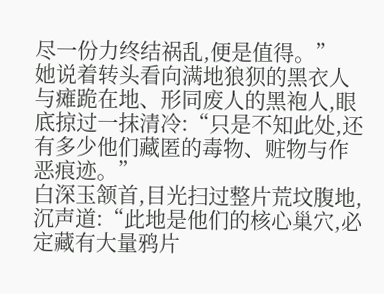尽一份力终结祸乱,便是值得。”
她说着转头看向满地狼狈的黑衣人与瘫跪在地、形同废人的黑袍人,眼底掠过一抹清冷:“只是不知此处,还有多少他们藏匿的毒物、赃物与作恶痕迹。”
白深玉颔首,目光扫过整片荒坟腹地,沉声道:“此地是他们的核心巢穴,必定藏有大量鸦片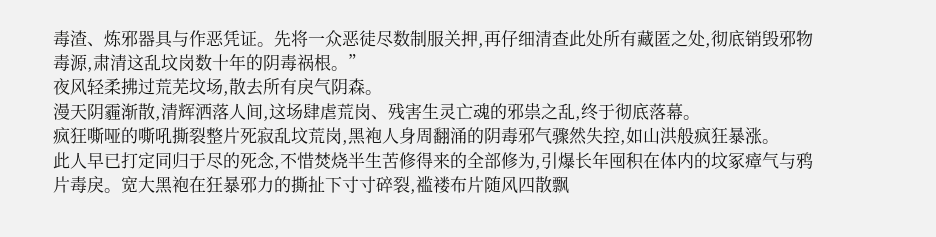毒渣、炼邪器具与作恶凭证。先将一众恶徒尽数制服关押,再仔细清查此处所有藏匿之处,彻底销毁邪物毒源,肃清这乱坟岗数十年的阴毒祸根。”
夜风轻柔拂过荒芜坟场,散去所有戾气阴森。
漫天阴霾渐散,清辉洒落人间,这场肆虐荒岗、残害生灵亡魂的邪祟之乱,终于彻底落幕。
疯狂嘶哑的嘶吼撕裂整片死寂乱坟荒岗,黑袍人身周翻涌的阴毒邪气骤然失控,如山洪般疯狂暴涨。
此人早已打定同归于尽的死念,不惜焚烧半生苦修得来的全部修为,引爆长年囤积在体内的坟冢瘴气与鸦片毒戾。宽大黑袍在狂暴邪力的撕扯下寸寸碎裂,褴褛布片随风四散飘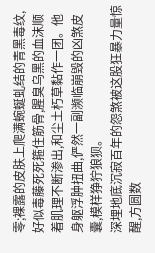零;裸露的皮肤上爬满蜿蜒虬结的青黑毒纹,好似毒藤死死箍住筋骨,腥臭乌黑的血沫顺着肌理不断渗出,和尘土朽草黏作一团。他身躯浮肿扭曲,俨然一副濒临崩毁的凶煞皮囊,模样狰狞狼狈。
深埋地底沉寂百年的怨煞被这股狂暴力量惊醒,方圆数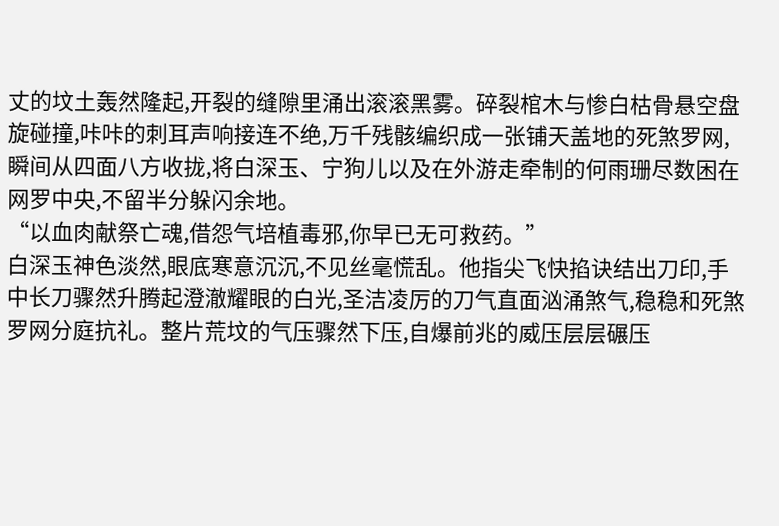丈的坟土轰然隆起,开裂的缝隙里涌出滚滚黑雾。碎裂棺木与惨白枯骨悬空盘旋碰撞,咔咔的刺耳声响接连不绝,万千残骸编织成一张铺天盖地的死煞罗网,瞬间从四面八方收拢,将白深玉、宁狗儿以及在外游走牵制的何雨珊尽数困在网罗中央,不留半分躲闪余地。
“以血肉献祭亡魂,借怨气培植毒邪,你早已无可救药。”
白深玉神色淡然,眼底寒意沉沉,不见丝毫慌乱。他指尖飞快掐诀结出刀印,手中长刀骤然升腾起澄澈耀眼的白光,圣洁凌厉的刀气直面汹涌煞气,稳稳和死煞罗网分庭抗礼。整片荒坟的气压骤然下压,自爆前兆的威压层层碾压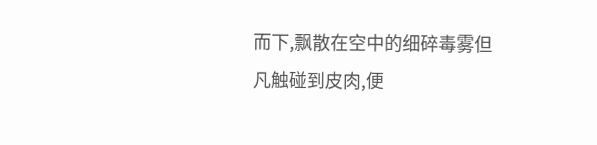而下,飘散在空中的细碎毒雾但凡触碰到皮肉,便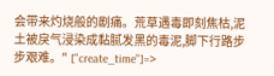会带来灼烧般的剧痛。荒草遇毒即刻焦枯,泥土被戾气浸染成黏腻发黑的毒泥,脚下行路步步艰难。" ["create_time"]=>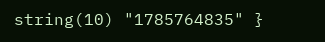string(10) "1785764835" }